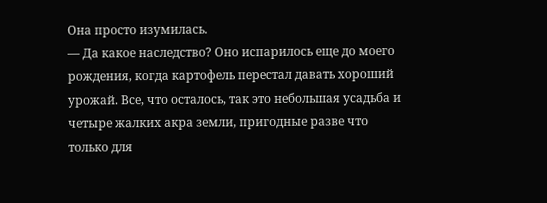Она просто изумилась.
— Да какое наследство? Оно испарилось еще до моего рождения, когда картофель перестал давать хороший урожай. Все, что осталось, так это небольшая усадьба и четыре жалких акра земли, пригодные разве что только для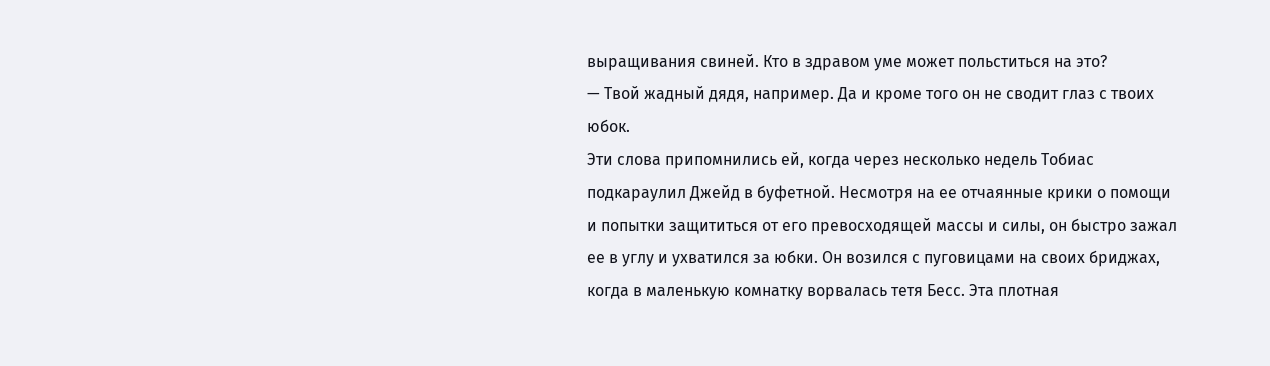выращивания свиней. Кто в здравом уме может польститься на это?
— Твой жадный дядя, например. Да и кроме того он не сводит глаз с твоих юбок.
Эти слова припомнились ей, когда через несколько недель Тобиас подкараулил Джейд в буфетной. Несмотря на ее отчаянные крики о помощи и попытки защититься от его превосходящей массы и силы, он быстро зажал ее в углу и ухватился за юбки. Он возился с пуговицами на своих бриджах, когда в маленькую комнатку ворвалась тетя Бесс. Эта плотная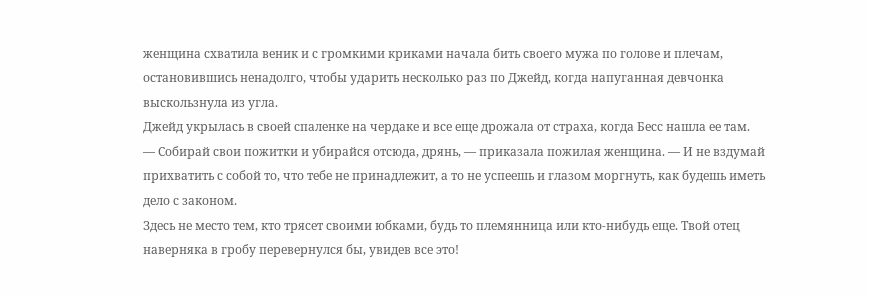женщина схватила веник и с громкими криками начала бить своего мужа по голове и плечам, остановившись ненадолго, чтобы ударить несколько раз по Джейд, когда напуганная девчонка выскользнула из угла.
Джейд укрылась в своей спаленке на чердаке и все еще дрожала от страха, когда Бесс нашла ее там.
— Собирай свои пожитки и убирайся отсюда, дрянь, — приказала пожилая женщина. — И не вздумай прихватить с собой то, что тебе не принадлежит, а то не успеешь и глазом моргнуть, как будешь иметь дело с законом.
Здесь не место тем, кто трясет своими юбками, будь то племянница или кто-нибудь еще. Твой отец наверняка в гробу перевернулся бы, увидев все это!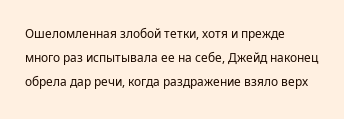Ошеломленная злобой тетки, хотя и прежде много раз испытывала ее на себе, Джейд наконец обрела дар речи, когда раздражение взяло верх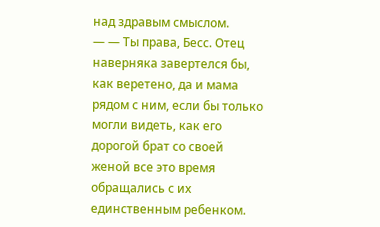над здравым смыслом.
— — Ты права, Бесс. Отец наверняка завертелся бы, как веретено, да и мама рядом с ним, если бы только могли видеть, как его дорогой брат со своей женой все это время обращались с их единственным ребенком.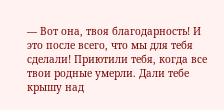— Вот она, твоя благодарность! И это после всего, что мы для тебя сделали! Приютили тебя, когда все твои родные умерли. Дали тебе крышу над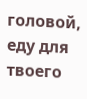головой, еду для твоего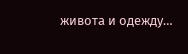живота и одежду…